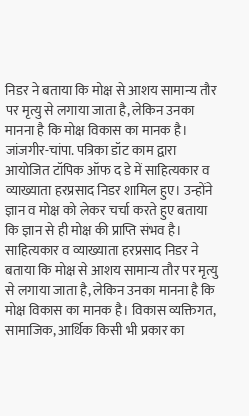निडर ने बताया कि मोक्ष से आशय सामान्य तौर पर मृत्यु से लगाया जाता है, लेकिन उनका मानना है कि मोक्ष विकास का मानक है।
जांजगीर-चांपा. पत्रिका डॉट काम द्वारा आयोजित टॉपिक ऑफ द डे में साहित्यकार व व्याख्याता हरप्रसाद निडर शामिल हुए। उन्होंने ज्ञान व मोक्ष को लेकर चर्चा करते हुए बताया कि ज्ञान से ही मोक्ष की प्राप्ति संभव है। साहित्यकार व व्याख्याता हरप्रसाद निडर ने बताया कि मोक्ष से आशय सामान्य तौर पर मृत्यु से लगाया जाता है, लेकिन उनका मानना है कि मोक्ष विकास का मानक है। विकास व्यक्तिगत, सामाजिक, आर्थिक किसी भी प्रकार का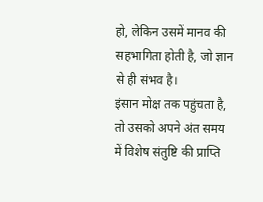हो, लेकिन उसमें मानव की सहभागिता होती है, जो ज्ञान से ही संभव है।
इंसान मोक्ष तक पहुंचता है, तो उसको अपने अंत समय में विशेष संतुष्टि की प्राप्ति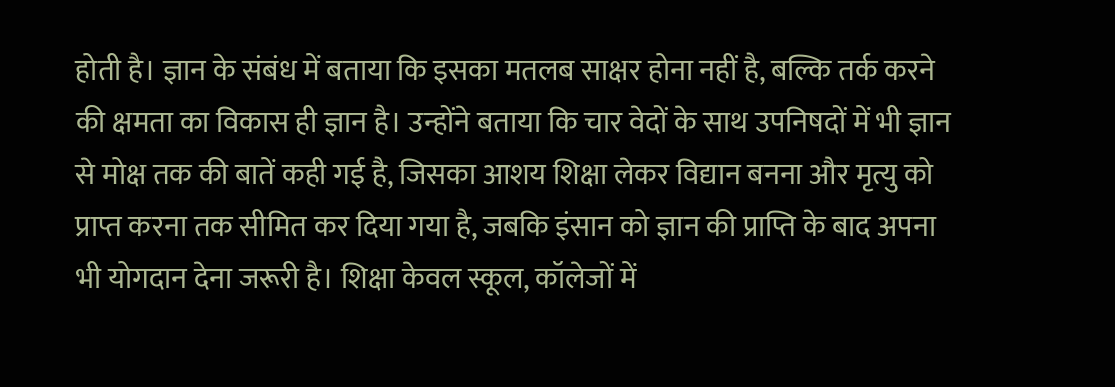होती है। ज्ञान के संबंध में बताया कि इसका मतलब साक्षर होना नहीं है, बल्कि तर्क करने की क्षमता का विकास ही ज्ञान है। उन्होंने बताया कि चार वेदों के साथ उपनिषदों में भी ज्ञान से मोक्ष तक की बातें कही गई है, जिसका आशय शिक्षा लेकर विद्यान बनना और मृत्यु को प्राप्त करना तक सीमित कर दिया गया है, जबकि इंसान को ज्ञान की प्राप्ति के बाद अपना भी योगदान देना जरूरी है। शिक्षा केवल स्कूल, कॉलेजों में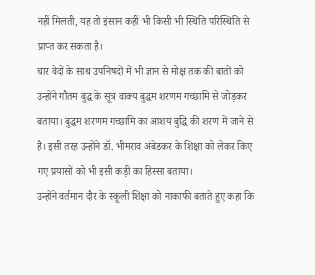नहीं मिलती, यह तो इंसान कहीं भी किसी भी स्थिति परिस्थिति से प्राप्त कर सकता है।
चार वेदों के साथ उपनिषदों में भी ज्ञान से मोक्ष तक की बातों को उन्होंने गौतम बुद्ध के सूत्र वाक्य बुद्धम शरणम गच्छामि से जोड़कर बताया। बुद्धम शरणम गच्छामि का आशय बुद्धि की शरण में जाने से है। इसी तरह उन्होंने डॉ. भीमराव अंबेडकर के शिक्षा को लेकर किए गए प्रयासों को भी इसी कड़ी का हिस्सा बताया।
उन्होंने वर्तमान दौर के स्कूली शिक्षा को नाकाफी बताते हुए कहा कि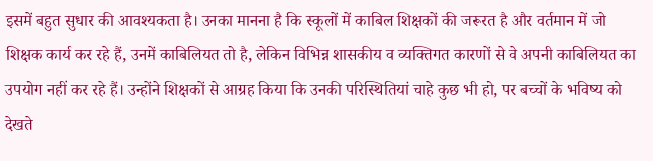इसमें बहुत सुधार की आवश्यकता है। उनका मानना है कि स्कूलों में काबिल शिक्षकों की जरूरत है और वर्तमान में जो शिक्षक कार्य कर रहे हैं, उनमें काबिलियत तो है, लेकिन विभिन्न शासकीय व व्यक्तिगत कारणों से वे अपनी काबिलियत का उपयोग नहीं कर रहे हैं। उन्होंने शिक्षकों से आग्रह किया कि उनकी परिस्थितियां चाहे कुछ भी हो, पर बच्चों के भविष्य को देखते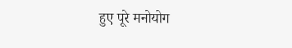हुए पूरे मनोयोग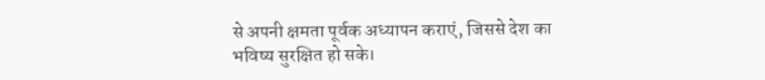से अपनी क्षमता पूर्वक अध्यापन कराएं, जिससे देश का भविष्य सुरक्षित हो सके।